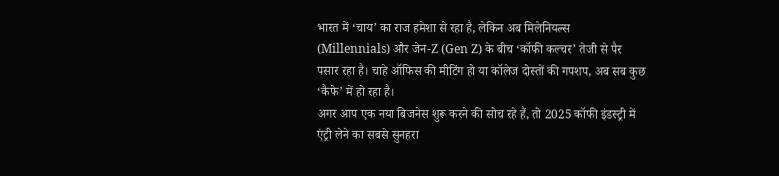भारत में ‘चाय’ का राज हमेशा से रहा है, लेकिन अब मिलेनियल्स (Millennials) और जेन-Z (Gen Z) के बीच ‘कॉफी कल्चर’ तेजी से पैर पसार रहा है। चाहे ऑफिस की मीटिंग हो या कॉलेज दोस्तों की गपशप, अब सब कुछ ‘कैफे’ में हो रहा है।
अगर आप एक नया बिजनेस शुरू करने की सोच रहे हैं, तो 2025 कॉफी इंडस्ट्री में एंट्री लेने का सबसे सुनहरा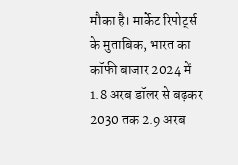मौका है। मार्केट रिपोर्ट्स के मुताबिक, भारत का कॉफी बाजार 2024 में 1.8 अरब डॉलर से बढ़कर 2030 तक 2.9 अरब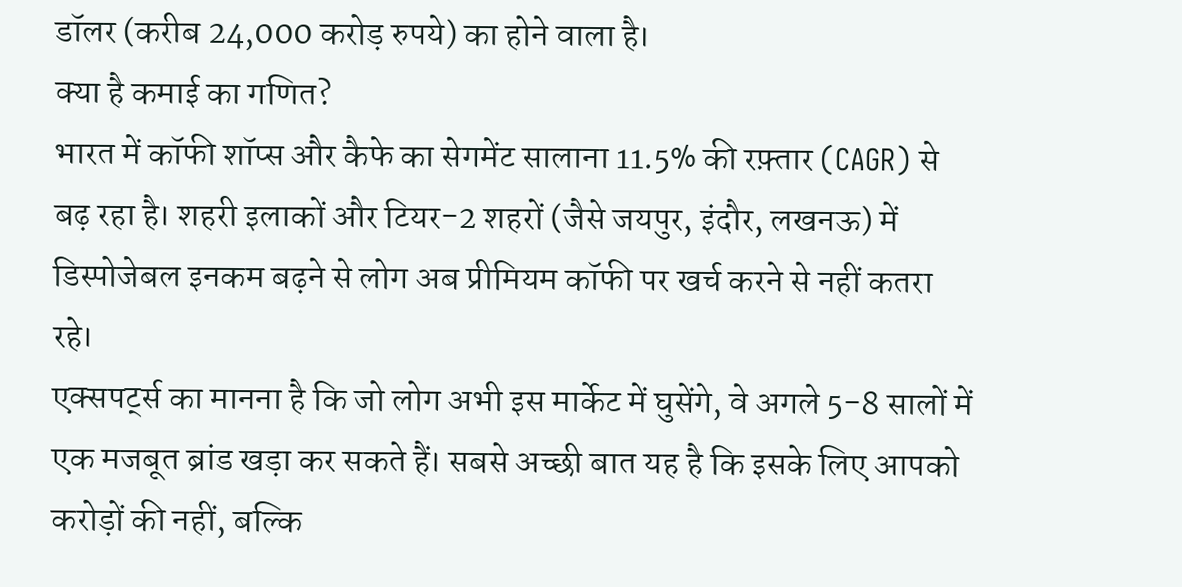डॉलर (करीब 24,000 करोड़ रुपये) का होने वाला है।
क्या है कमाई का गणित?
भारत में कॉफी शॉप्स और कैफे का सेगमेंट सालाना 11.5% की रफ़्तार (CAGR) से बढ़ रहा है। शहरी इलाकों और टियर-2 शहरों (जैसे जयपुर, इंदौर, लखनऊ) में डिस्पोजेबल इनकम बढ़ने से लोग अब प्रीमियम कॉफी पर खर्च करने से नहीं कतरा रहे।
एक्सपर्ट्स का मानना है कि जो लोग अभी इस मार्केट में घुसेंगे, वे अगले 5-8 सालों में एक मजबूत ब्रांड खड़ा कर सकते हैं। सबसे अच्छी बात यह है कि इसके लिए आपको करोड़ों की नहीं, बल्कि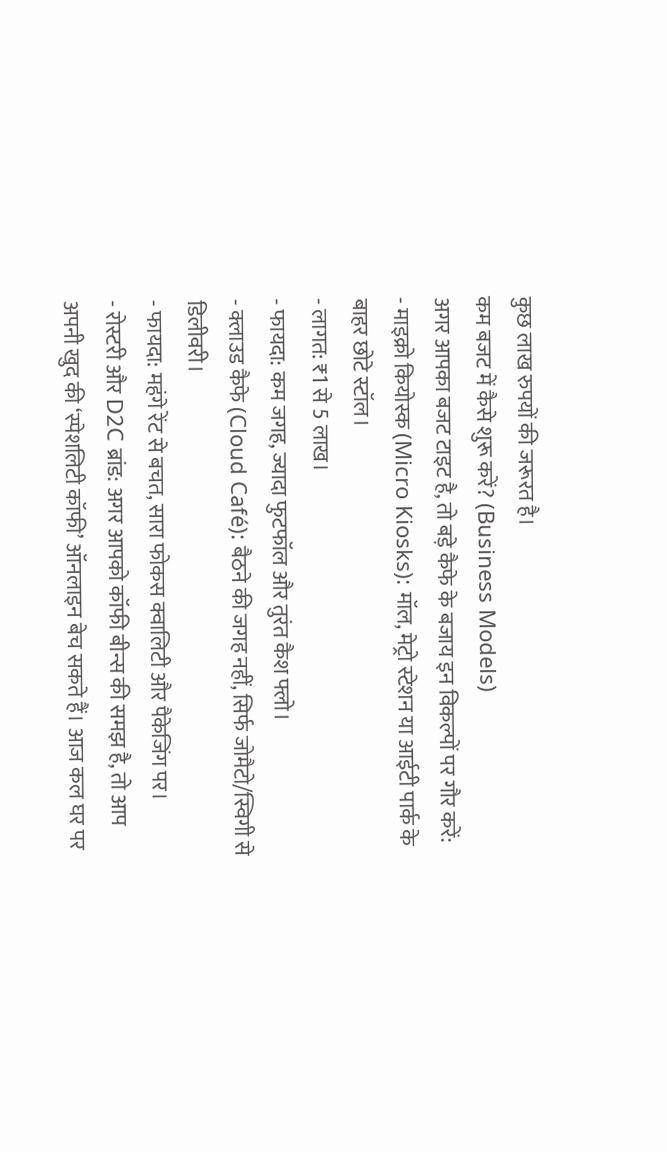कुछ लाख रुपयों की जरूरत है।
कम बजट में कैसे शुरू करें? (Business Models)
अगर आपका बजट टाइट है, तो बड़े कैफे के बजाय इन विकल्पों पर गौर करें:
- माइक्रो कियोस्क (Micro Kiosks): मॉल, मेट्रो स्टेशन या आईटी पार्क के बाहर छोटे स्टॉल।
- लागत: ₹1 से 5 लाख।
- फायदा: कम जगह, ज्यादा फुटफॉल और तुरंत कैश फ्लो।
- क्लाउड कैफे (Cloud Café): बैठने की जगह नहीं, सिर्फ जोमैटो/स्विगी से डिलीवरी।
- फायदा: महंगे रेंट से बचत, सारा फोकस क्वालिटी और पैकेजिंग पर।
- रोस्टरी और D2C ब्रांड: अगर आपको कॉफी बीन्स की समझ है, तो आप अपनी खुद की ‘स्पेशलिटी कॉफी’ ऑनलाइन बेच सकते हैं। आज कल घर पर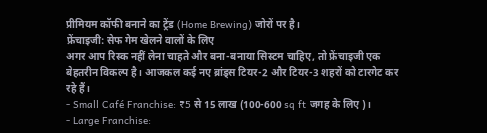प्रीमियम कॉफी बनाने का ट्रेंड (Home Brewing) जोरों पर है।
फ्रेंचाइजी: सेफ गेम खेलने वालों के लिए
अगर आप रिस्क नहीं लेना चाहते और बना-बनाया सिस्टम चाहिए, तो फ्रेंचाइजी एक बेहतरीन विकल्प है। आजकल कई नए ब्रांड्स टियर-2 और टियर-3 शहरों को टारगेट कर रहे हैं।
- Small Café Franchise: ₹5 से 15 लाख (100-600 sq ft जगह के लिए)।
- Large Franchise: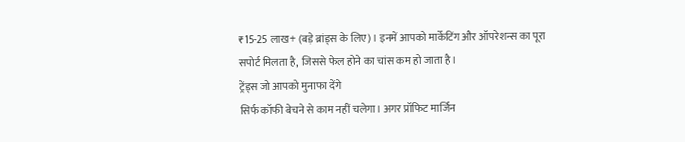₹15-25 लाख+ (बड़े ब्रांड्स के लिए)। इनमें आपको मार्केटिंग और ऑपरेशन्स का पूरा सपोर्ट मिलता है, जिससे फेल होने का चांस कम हो जाता है।
ट्रेंड्स जो आपको मुनाफा देंगे
सिर्फ कॉफी बेचने से काम नहीं चलेगा। अगर प्रॉफिट मार्जिन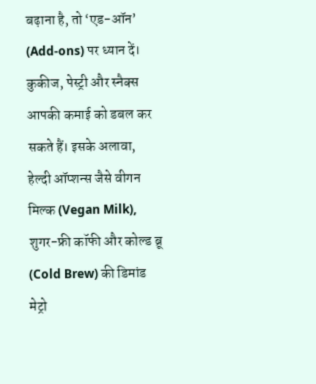बढ़ाना है, तो ‘एड-ऑन’ (Add-ons) पर ध्यान दें। कुकीज, पेस्ट्री और स्नैक्स आपकी कमाई को डबल कर सकते हैं। इसके अलावा, हेल्दी ऑप्शन्स जैसे वीगन मिल्क (Vegan Milk), शुगर-फ्री कॉफी और कोल्ड ब्रू (Cold Brew) की डिमांड मेट्रो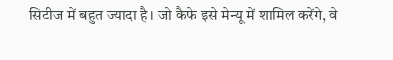सिटीज में बहुत ज्यादा है। जो कैफे इसे मेन्यू में शामिल करेंगे, वे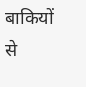बाकियों से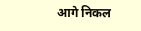आगे निकल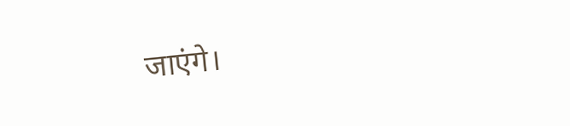जाएंगे।